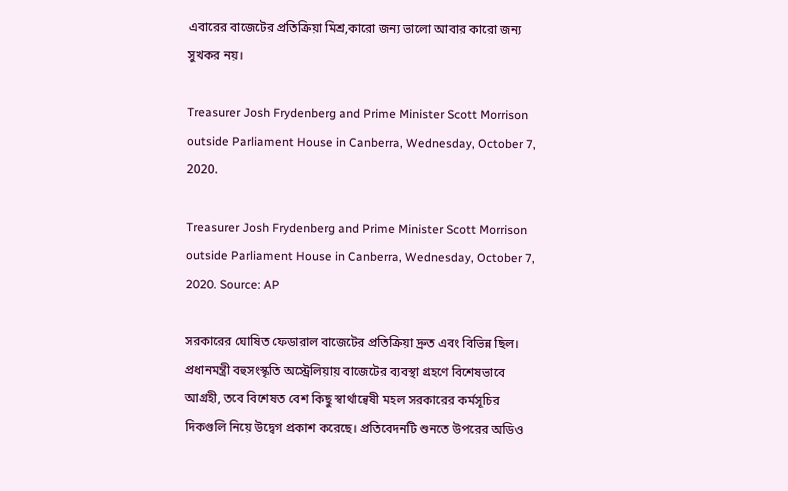এবারের বাজেটের প্রতিক্রিয়া মিশ্র,কারো জন্য ভালো আবার কারো জন্য সুখকর নয়।

Treasurer Josh Frydenberg and Prime Minister Scott Morrison outside Parliament House in Canberra, Wednesday, October 7, 2020.

Treasurer Josh Frydenberg and Prime Minister Scott Morrison outside Parliament House in Canberra, Wednesday, October 7, 2020. Source: AP

সরকারের ঘোষিত ফেডারাল বাজেটের প্রতিক্রিয়া দ্রুত এবং বিভিন্ন ছিল। প্রধানমন্ত্রী বহুসংস্কৃতি অস্ট্রেলিয়ায় বাজেটের ব্যবস্থা গ্রহণে বিশেষভাবে আগ্রহী, তবে বিশেষত বেশ কিছু স্বার্থান্বেষী মহল সরকারের কর্মসূচির দিকগুলি নিয়ে উদ্বেগ প্রকাশ করেছে। প্রতিবেদনটি শুনতে উপরের অডিও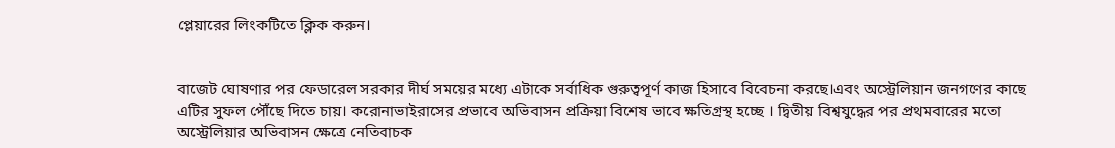প্লেয়ারের লিংকটিতে ক্লিক করুন।


বাজেট ঘোষণার পর ফেডারেল সরকার দীর্ঘ সময়ের মধ্যে এটাকে সর্বাধিক গুরুত্বপূর্ণ কাজ হিসাবে বিবেচনা করছে।এবং অস্ট্রেলিয়ান জনগণের কাছে এটির সুফল পৌঁছে দিতে চায়। করোনাভাইরাসের প্রভাবে অভিবাসন প্রক্রিয়া বিশেষ ভাবে ক্ষতিগ্রস্থ হচ্ছে । দ্বিতীয় বিশ্বযুদ্ধের পর প্রথমবারের মতো অস্ট্রেলিয়ার অভিবাসন ক্ষেত্রে নেতিবাচক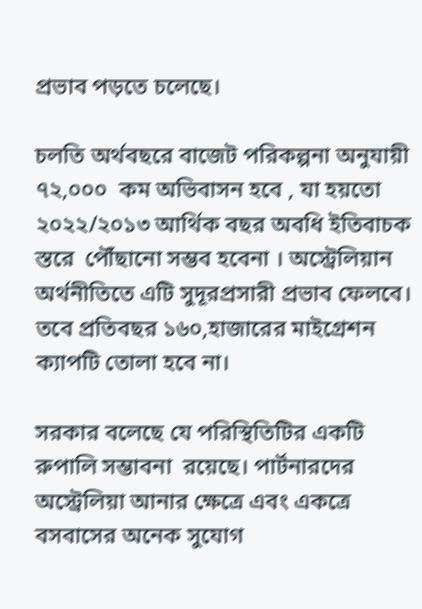প্রভাব পড়তে চলেছে।

চলতি অর্থবছরে বাজেট পরিকল্পনা অনুযায়ী ৭২,০০০  কম অভিবাসন হবে , যা হয়তো  ২০২২/২০১৩ আর্থিক বছর অবধি ইতিবাচক স্তরে  পৌঁছানো সম্ভব হবেনা । অস্ট্রেলিয়ান অর্থনীতিতে এটি সুদূরপ্রসারী প্রভাব ফেলবে। তবে প্রতিবছর ১৬০,হাজারের মাইগ্রেশন ক্যাপটি তোলা হবে না।

সরকার বলেছে যে পরিস্থিতিটির একটি রুপালি সম্ভাবনা  রয়েছে। পার্টনারদের অস্ট্রেলিয়া আনার ক্ষেত্রে এবং একত্রে বসবাসের অনেক সুযোগ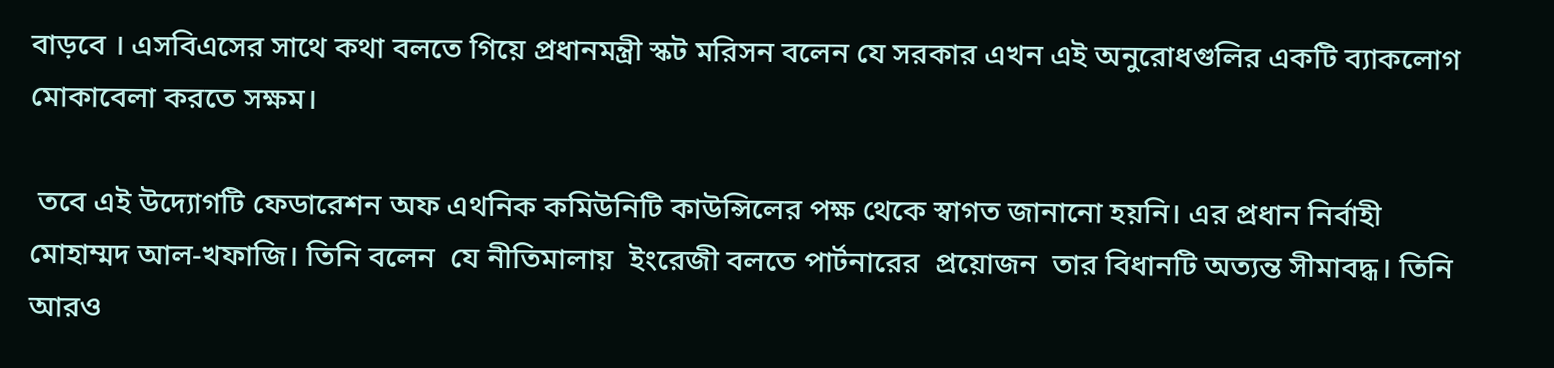বাড়বে । এসবিএসের সাথে কথা বলতে গিয়ে প্রধানমন্ত্রী স্কট মরিসন বলেন যে সরকার এখন এই অনুরোধগুলির একটি ব্যাকলোগ মোকাবেলা করতে সক্ষম।

 তবে এই উদ্যোগটি ফেডারেশন অফ এথনিক কমিউনিটি কাউন্সিলের পক্ষ থেকে স্বাগত জানানো হয়নি। এর প্রধান নির্বাহী মোহাম্মদ আল-খফাজি। তিনি বলেন  যে নীতিমালায়  ইংরেজী বলতে পার্টনারের  প্রয়োজন  তার বিধানটি অত্যন্ত সীমাবদ্ধ। তিনি আরও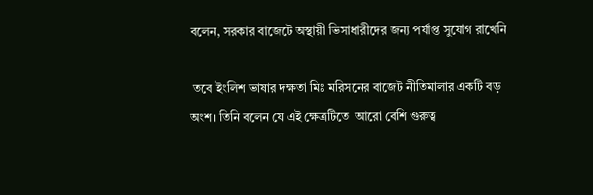বলেন, সরকার বাজেটে অস্থায়ী ভিসাধারীদের জন্য পর্যাপ্ত সুযোগ রাখেনি

 তবে ইংলিশ ভাষার দক্ষতা মিঃ মরিসনের বাজেট নীতিমালার একটি বড় অংশ। তিনি বলেন যে এই ক্ষেত্রটিতে  আরো বেশি গুরুত্ব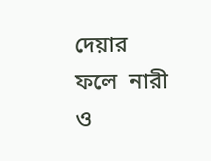দেয়ার ফলে  নারী ও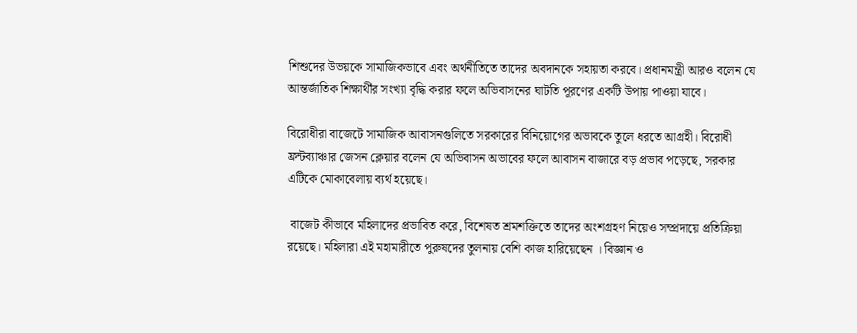শিশুদের উভয়কে সামাজিকভাবে এবং অর্থনীতিতে তাদের অবদানকে সহায়তা করবে। প্রধানমন্ত্রী আরও বলেন যে আন্তর্জাতিক শিক্ষার্থীর সংখ্যা বৃদ্ধি করার ফলে অভিবাসনের ঘাটতি পূরণের একটি উপায় পাওয়া যাবে।

বিরোধীরা বাজেটে সামাজিক আবাসনগুলিতে সরকারের বিনিয়োগের অভাবকে তুলে ধরতে আগ্রহী। বিরোধী ফ্রন্টব্যাঞ্চার জেসন ক্লেয়ার বলেন যে অভিবাসন অভাবের ফলে আবাসন বাজারে বড় প্রভাব পড়েছে, সরকার এটিকে মোকাবেলায় ব্যর্থ হয়েছে।

 বাজেট কীভাবে মহিলাদের প্রভাবিত করে, বিশেষত শ্রমশক্তিতে তাদের অংশগ্রহণ নিয়েও সম্প্রদায়ে প্রতিক্রিয়া রয়েছে। মহিলারা এই মহামারীতে পুরুষদের তুলনায় বেশি কাজ হারিয়েছেন । বিজ্ঞান ও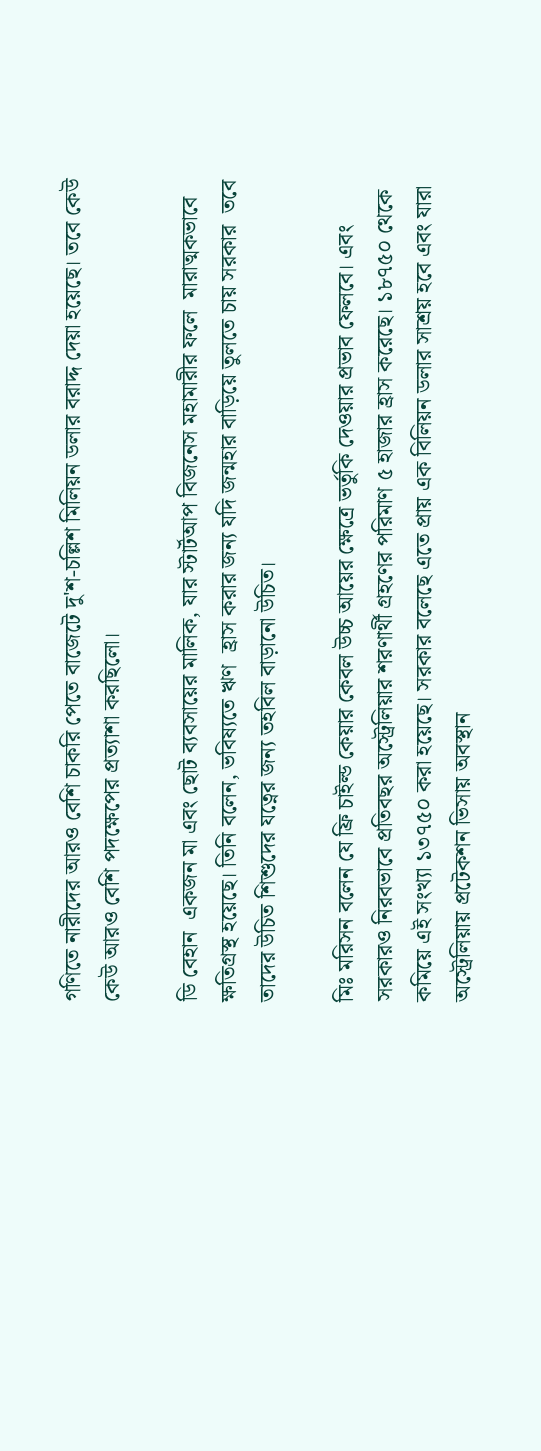গণিতে নারীদের আরও বেশি চাকরি পেতে বাজেটে দু'শ-চল্লিশ মিলিয়ন ডলার বরাদ্দ দেয়া হয়েছে। তবে কেউ কেউ আরও বেশি পদক্ষেপের প্রত্যাশা করছিলো।

ডি বেহান  একজন মা এবং ছোট ব্যবসায়ের মালিক, যার স্টার্টআপ বিজনেস মহামারীর ফলে  মারাত্মকভাবে ক্ষতিগ্রস্থ হয়েছে। তিনি বলেন, ভবিষ্যতে ঋণ  হ্রাস করার জন্য যদি জন্মহার বাড়িয়ে তুলতে চায় সরকার  তবে তাদের উচিত শিশুদের যত্নের জন্য তহবিল বাড়ানো উচিত।

মিঃ মরিসন বলেন যে ফ্রি চাইল্ড কেয়ার কেবল উচ্চ আয়ের ক্ষেত্রে ভর্তুকি দেওয়ার প্রভাব ফেলবে। এবং সরকারও নিরবভাবে প্রতিবছর অস্ট্রেলিয়ার শরণার্থী গ্রহণের পরিমাণ ৫ হাজার হ্রাস করেছে। ১৮৭৫০ থেকে কমিয়ে এই সংখ্যা ১৩৭৫০ করা হয়েছে। সরকার বলেছে এতে প্রায় এক বিলিয়ন ডলার সাশ্রয় হবে এবং যারা অস্ট্রেলিয়ায় প্রটেকশন ভিসায় অবস্থান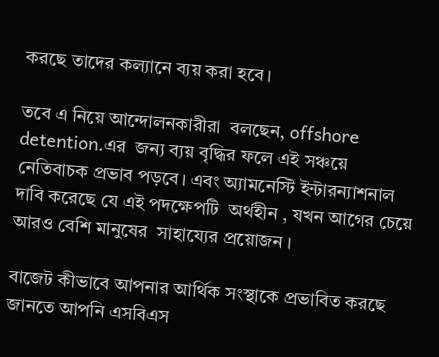করছে তাদের কল্যানে ব্যয় করা হবে।

তবে এ নিয়ে আন্দোলনকারীরা  বলছেন, offshore detention.এর  জন্য ব্যয় বৃদ্ধির ফলে এই সঞ্চয়ে নেতিবাচক প্রভাব পড়বে। এবং অ্যামনেস্টি ইন্টারন্যাশনাল দাবি করেছে যে এই পদক্ষেপটি  অর্থহীন , যখন আগের চেয়ে আরও বেশি মানুষের  সাহায্যের প্রয়োজন ।

বাজেট কীভাবে আপনার আর্থিক সংস্থাকে প্রভাবিত করছে জানতে আপনি এসবিএস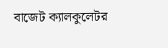বাজেট ক্যালকুলেটর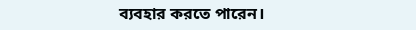ব্যবহার করতে পারেন।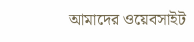আমাদের ওয়েবসাইট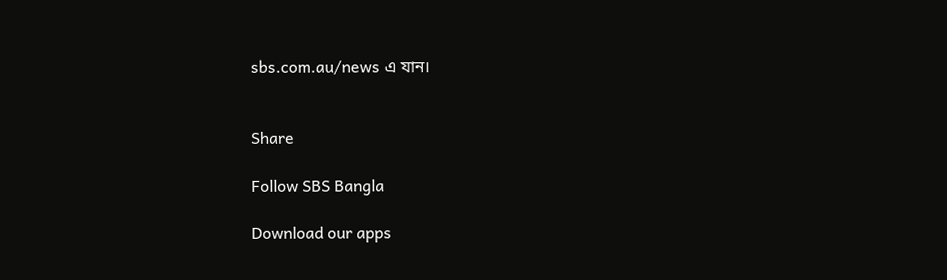sbs.com.au/news এ যান।


Share

Follow SBS Bangla

Download our apps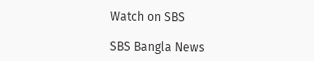Watch on SBS

SBS Bangla News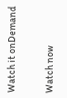Watch it onDemand

Watch now